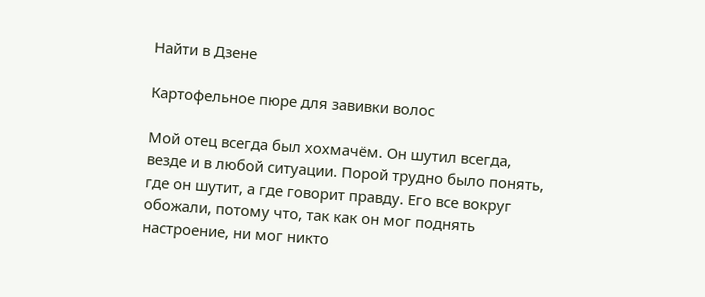Найти в Дзене

Картофельное пюре для завивки волос

Мой отец всегда был хохмачём. Он шутил всегда, везде и в любой ситуации. Порой трудно было понять, где он шутит, а где говорит правду. Его все вокруг обожали, потому что, так как он мог поднять настроение, ни мог никто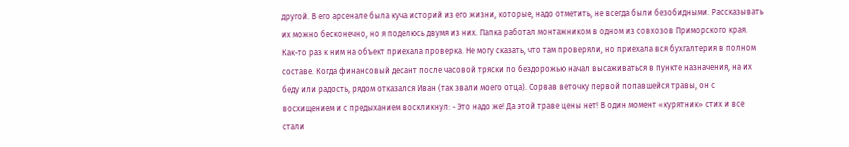другой. В его арсенале была куча историй из его жизни, которые, надо отметить, не всегда были безобидными. Рассказывать их можно бесконечно, но я поделюсь двумя из них. Папка работал монтажником в одном из совхозов Приморского края. Как-то раз к ним на объект приехала проверка. Не могу сказать, что там проверяли, но приехала вся бухгалтерия в полном составе. Когда финансовый десант после часовой тряски по бездорожью начал высаживаться в пункте назначения, на их беду или радость, рядом отказался Иван (так звали моего отца). Сорвав веточку первой попавшейся травы, он с восхищением и с предыханием воскликнул: - Это надо же! Да этой траве цены нет! В один момент «курятник» стих и все стали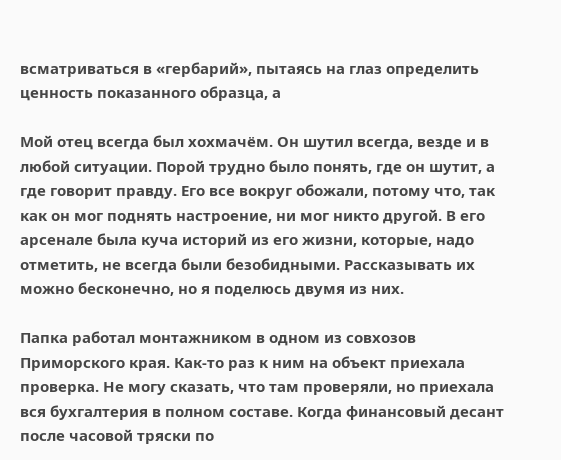всматриваться в «гербарий», пытаясь на глаз определить ценность показанного образца, а

Мой отец всегда был хохмачём. Он шутил всегда, везде и в любой ситуации. Порой трудно было понять, где он шутит, а где говорит правду. Его все вокруг обожали, потому что, так как он мог поднять настроение, ни мог никто другой. В его арсенале была куча историй из его жизни, которые, надо отметить, не всегда были безобидными. Рассказывать их можно бесконечно, но я поделюсь двумя из них.

Папка работал монтажником в одном из совхозов Приморского края. Как-то раз к ним на объект приехала проверка. Не могу сказать, что там проверяли, но приехала вся бухгалтерия в полном составе. Когда финансовый десант после часовой тряски по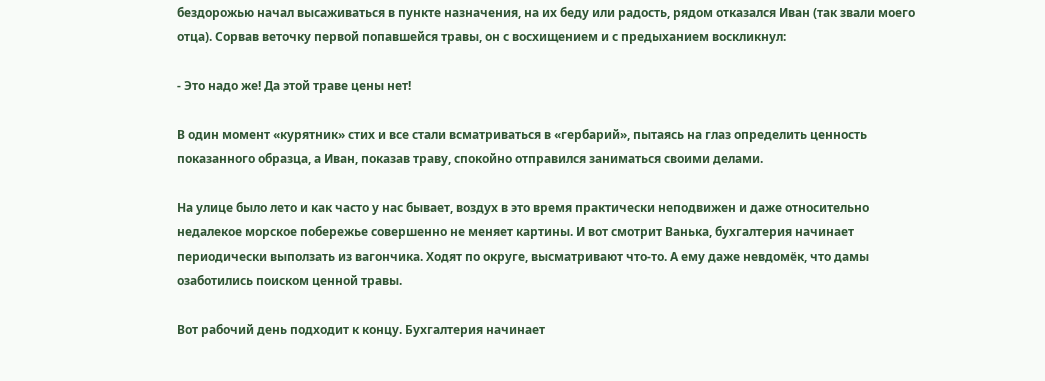бездорожью начал высаживаться в пункте назначения, на их беду или радость, рядом отказался Иван (так звали моего отца). Сорвав веточку первой попавшейся травы, он с восхищением и с предыханием воскликнул:

- Это надо же! Да этой траве цены нет!

В один момент «курятник» стих и все стали всматриваться в «гербарий», пытаясь на глаз определить ценность показанного образца, а Иван, показав траву, спокойно отправился заниматься своими делами.

На улице было лето и как часто у нас бывает, воздух в это время практически неподвижен и даже относительно недалекое морское побережье совершенно не меняет картины. И вот смотрит Ванька, бухгалтерия начинает периодически выползать из вагончика. Ходят по округе, высматривают что-то. А ему даже невдомёк, что дамы озаботились поиском ценной травы.

Вот рабочий день подходит к концу. Бухгалтерия начинает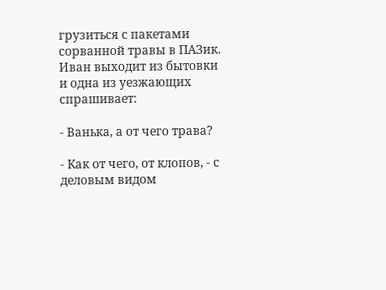грузиться с пакетами сорванной травы в ПАЗик. Иван выходит из бытовки и одна из уезжающих спрашивает:

- Ванька, а от чего трава?

- Как от чего, от клопов, - с деловым видом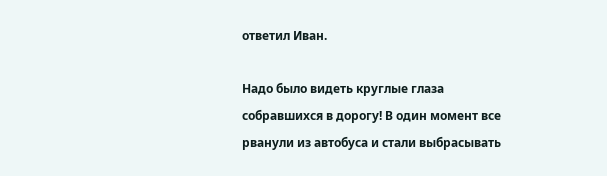ответил Иван.

Надо было видеть круглые глаза собравшихся в дорогу! В один момент все рванули из автобуса и стали выбрасывать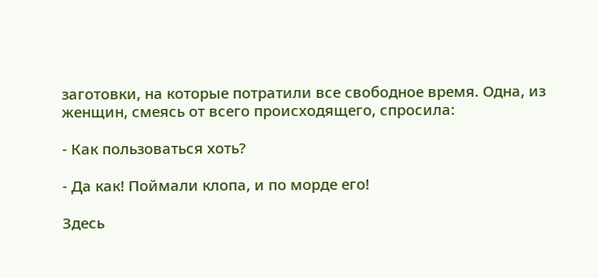заготовки, на которые потратили все свободное время. Одна, из женщин, смеясь от всего происходящего, спросила:

- Как пользоваться хоть?

- Да как! Поймали клопа, и по морде его!

Здесь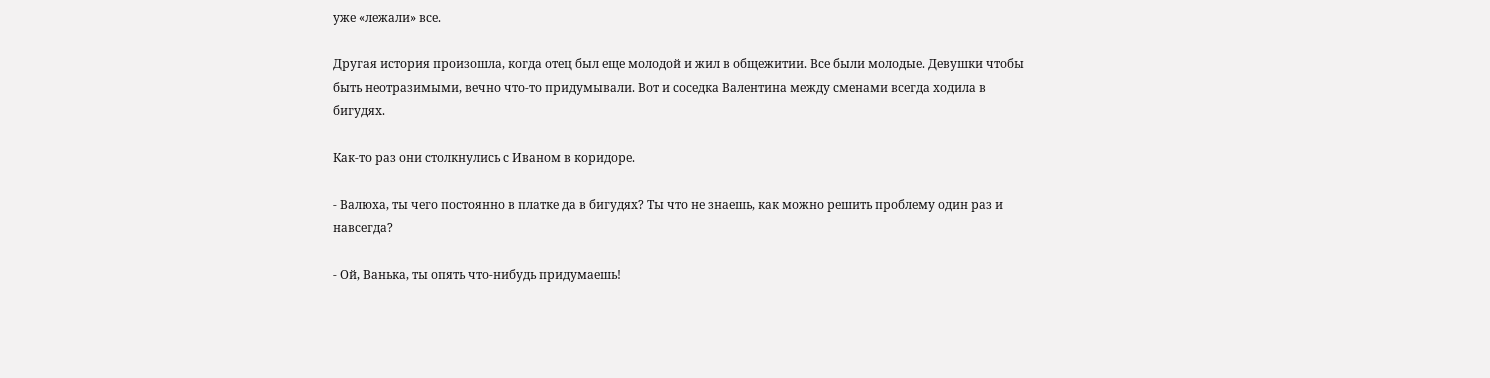уже «лежали» все.

Другая история произошла, когда отец был еще молодой и жил в общежитии. Все были молодые. Девушки чтобы быть неотразимыми, вечно что-то придумывали. Вот и соседка Валентина между сменами всегда ходила в бигудях.

Как-то раз они столкнулись с Иваном в коридоре.

- Валюха, ты чего постоянно в платке да в бигудях? Ты что не знаешь, как можно решить проблему один раз и навсегда?

- Ой, Ванька, ты опять что-нибудь придумаешь!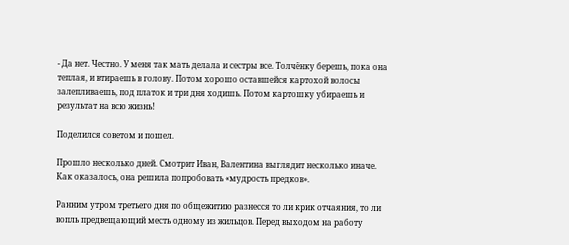- Да нет. Честно. У меня так мать делала и сестры все. Толчёнку берешь, пока она теплая, и втираешь в голову. Потом хорошо оставшейся картохой волосы залепливаешь, под платок и три дня ходишь. Потом картошку убираешь и результат на всю жизнь!

Поделился советом и пошел.

Прошло несколько дней. Смотрит Иван, Валентина выглядит несколько иначе. Как оказалось, она решила попробовать «мудрость предков».

Ранним утром третьего дня по общежитию разнесся то ли крик отчаяния, то ли вопль предвещающий месть одному из жильцов. Перед выходом на работу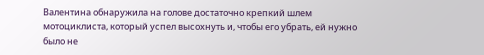Валентина обнаружила на голове достаточно крепкий шлем мотоциклиста, который успел высохнуть и, чтобы его убрать, ей нужно было не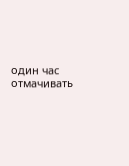один час отмачивать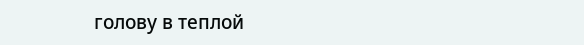голову в теплой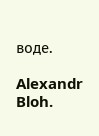воде.

Alexandr Bloh.